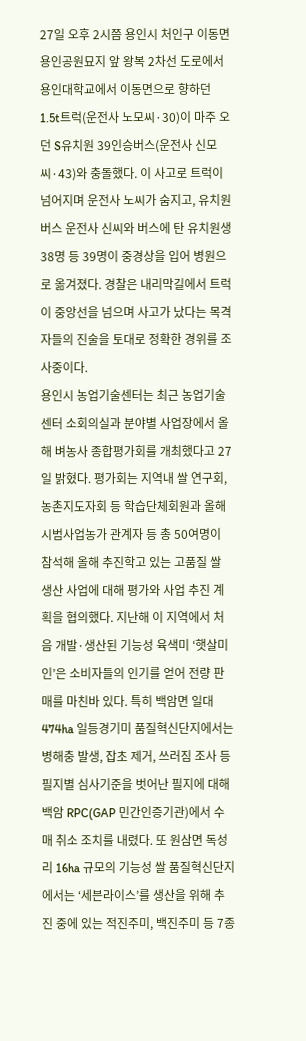27일 오후 2시쯤 용인시 처인구 이동면 용인공원묘지 앞 왕복 2차선 도로에서 용인대학교에서 이동면으로 향하던 1.5t트럭(운전사 노모씨·30)이 마주 오던 S유치원 39인승버스(운전사 신모씨·43)와 충돌했다. 이 사고로 트럭이 넘어지며 운전사 노씨가 숨지고, 유치원버스 운전사 신씨와 버스에 탄 유치원생 38명 등 39명이 중경상을 입어 병원으로 옮겨졌다. 경찰은 내리막길에서 트럭이 중앙선을 넘으며 사고가 났다는 목격자들의 진술을 토대로 정확한 경위를 조사중이다.
용인시 농업기술센터는 최근 농업기술센터 소회의실과 분야별 사업장에서 올해 벼농사 종합평가회를 개최했다고 27일 밝혔다. 평가회는 지역내 쌀 연구회, 농촌지도자회 등 학습단체회원과 올해 시범사업농가 관계자 등 총 50여명이 참석해 올해 추진학고 있는 고품질 쌀 생산 사업에 대해 평가와 사업 추진 계획을 협의했다. 지난해 이 지역에서 처음 개발·생산된 기능성 육색미 ‘햇살미인’은 소비자들의 인기를 얻어 전량 판매를 마친바 있다. 특히 백암면 일대 474ha 일등경기미 품질혁신단지에서는 병해충 발생, 잡초 제거, 쓰러짐 조사 등 필지별 심사기준을 벗어난 필지에 대해 백암 RPC(GAP 민간인증기관)에서 수매 취소 조치를 내렸다. 또 원삼면 독성리 16ha 규모의 기능성 쌀 품질혁신단지에서는 ‘세븐라이스’를 생산을 위해 추진 중에 있는 적진주미, 백진주미 등 7종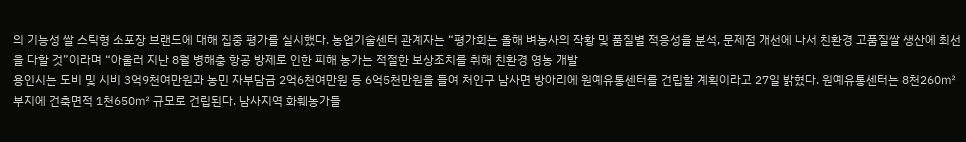의 기능성 쌀 스틱형 소포장 브랜드에 대해 집중 평가를 실시했다. 농업기술센터 관계자는 “평가회는 올해 벼농사의 작황 및 품질별 적응성을 분석, 문제점 개선에 나서 친환경 고품질쌀 생산에 최선을 다할 것”이라며 “아울러 지난 8월 병해충 항공 방제로 인한 피해 농가는 적절한 보상조치를 취해 친환경 영농 개발
용인시는 도비 및 시비 3억9천여만원과 농민 자부담금 2억6천여만원 등 6억5천만원을 들여 처인구 남사면 방아리에 원예유통센터를 건립할 계획이라고 27일 밝혔다. 원예유통센터는 8천260㎡ 부지에 건축면적 1천650㎡ 규모로 건립된다. 남사지역 화훼농가들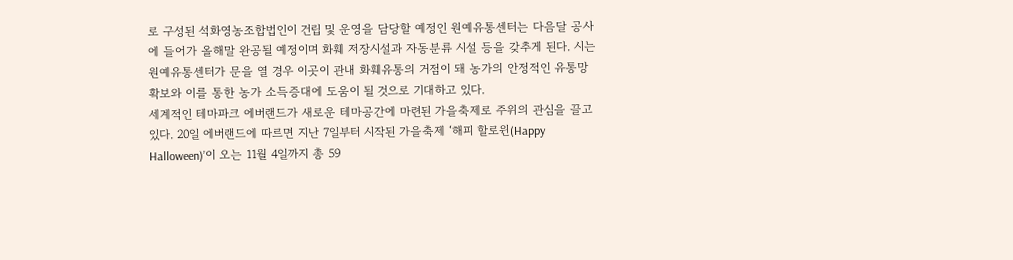로 구성된 석화영농조합법인이 건립 및 운영을 담당할 예정인 원예유통센터는 다음달 공사에 들어가 올해말 완공될 예정이며 화훼 저장시설과 자동분류 시설 등을 갖추게 된다. 시는 원예유통센터가 문을 열 경우 이곳이 관내 화훼유통의 거점이 돼 농가의 안정적인 유통망 확보와 이를 통한 농가 소득증대에 도움이 될 것으로 기대하고 있다.
세계적인 테마파크 에버랜드가 새로운 테마공간에 마련된 가을축제로 주위의 관심을 끌고 있다. 20일 에버랜드에 따르면 지난 7일부터 시작된 가을축제 ‘해피 할로윈(Happy Halloween)’이 오는 11월 4일까지 총 59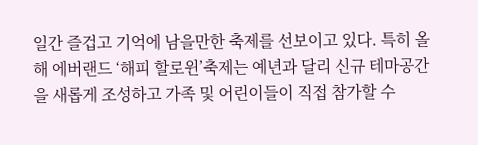일간 즐겁고 기억에 남을만한 축제를 선보이고 있다. 특히 올해 에버랜드 ‘해피 할로윈’축제는 예년과 달리 신규 테마공간을 새롭게 조성하고 가족 및 어린이들이 직접 참가할 수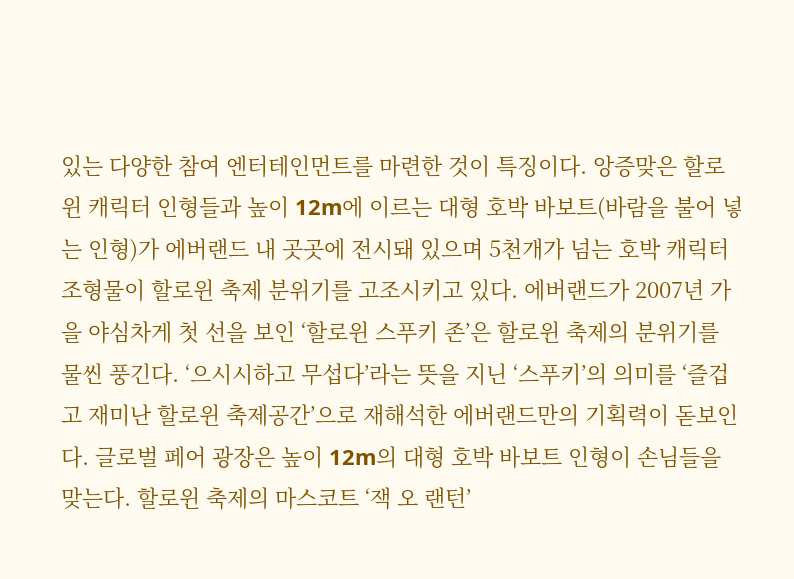있는 다양한 참여 엔터테인먼트를 마련한 것이 특징이다. 앙증맞은 할로윈 캐릭터 인형들과 높이 12m에 이르는 대형 호박 바보트(바람을 불어 넣는 인형)가 에버랜드 내 곳곳에 전시돼 있으며 5천개가 넘는 호박 캐릭터 조형물이 할로윈 축제 분위기를 고조시키고 있다. 에버랜드가 2007년 가을 야심차게 첫 선을 보인 ‘할로윈 스푸키 존’은 할로윈 축제의 분위기를 물씬 풍긴다. ‘으시시하고 무섭다’라는 뜻을 지닌 ‘스푸키’의 의미를 ‘즐겁고 재미난 할로윈 축제공간’으로 재해석한 에버랜드만의 기획력이 돋보인다. 글로벌 페어 광장은 높이 12m의 대형 호박 바보트 인형이 손님들을 맞는다. 할로윈 축제의 마스코트 ‘잭 오 랜턴’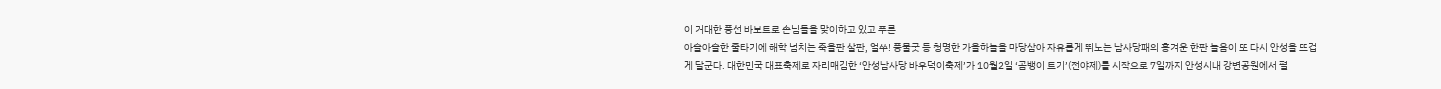이 거대한 풍선 바보트로 손님들을 맞이하고 있고 푸른
아슬아슬한 줄타기에 해학 넘치는 죽을판 살판, 얼쑤! 풍물굿 등 청명한 가을하늘을 마당삼아 자유롭게 뛰노는 남사당패의 흥겨운 한판 놀음이 또 다시 안성을 뜨겁게 달군다. 대한민국 대표축제로 자리매김한 ‘안성남사당 바우덕이축제’가 10월2일 ‘곰뱅이 트기’(전야제)를 시작으로 7일까지 안성시내 강변공원에서 펼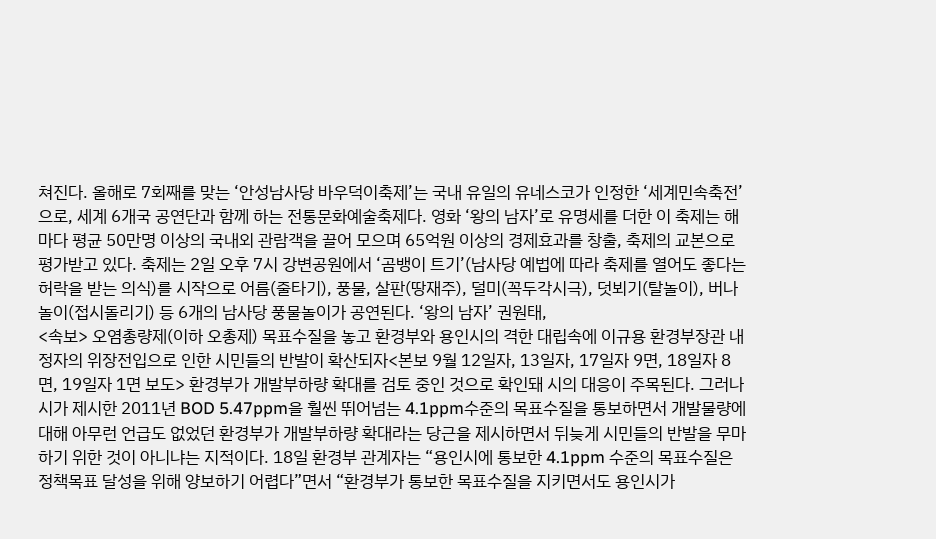쳐진다. 올해로 7회째를 맞는 ‘안성남사당 바우덕이축제’는 국내 유일의 유네스코가 인정한 ‘세계민속축전’으로, 세계 6개국 공연단과 함께 하는 전통문화예술축제다. 영화 ‘왕의 남자’로 유명세를 더한 이 축제는 해마다 평균 50만명 이상의 국내외 관람객을 끌어 모으며 65억원 이상의 경제효과를 창출, 축제의 교본으로 평가받고 있다. 축제는 2일 오후 7시 강변공원에서 ‘곰뱅이 트기’(남사당 예법에 따라 축제를 열어도 좋다는 허락을 받는 의식)를 시작으로 어름(줄타기), 풍물, 살판(땅재주), 덜미(꼭두각시극), 덧뵈기(탈놀이), 버나놀이(접시돌리기) 등 6개의 남사당 풍물놀이가 공연된다. ‘왕의 남자’ 권원태,
<속보> 오염총량제(이하 오총제) 목표수질을 놓고 환경부와 용인시의 격한 대립속에 이규용 환경부장관 내정자의 위장전입으로 인한 시민들의 반발이 확산되자<본보 9월 12일자, 13일자, 17일자 9면, 18일자 8면, 19일자 1면 보도> 환경부가 개발부하량 확대를 검토 중인 것으로 확인돼 시의 대응이 주목된다. 그러나 시가 제시한 2011년 BOD 5.47ppm을 훨씬 뛰어넘는 4.1ppm수준의 목표수질을 통보하면서 개발물량에 대해 아무런 언급도 없었던 환경부가 개발부하량 확대라는 당근을 제시하면서 뒤늦게 시민들의 반발을 무마하기 위한 것이 아니냐는 지적이다. 18일 환경부 관계자는 “용인시에 통보한 4.1ppm 수준의 목표수질은 정책목표 달성을 위해 양보하기 어렵다”면서 “환경부가 통보한 목표수질을 지키면서도 용인시가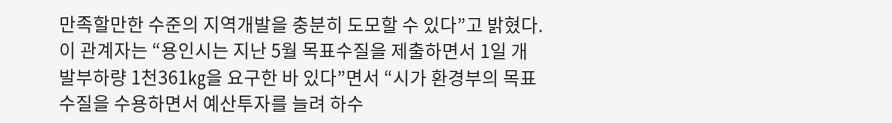만족할만한 수준의 지역개발을 충분히 도모할 수 있다”고 밝혔다. 이 관계자는 “용인시는 지난 5월 목표수질을 제출하면서 1일 개발부하량 1천361㎏을 요구한 바 있다”면서 “시가 환경부의 목표수질을 수용하면서 예산투자를 늘려 하수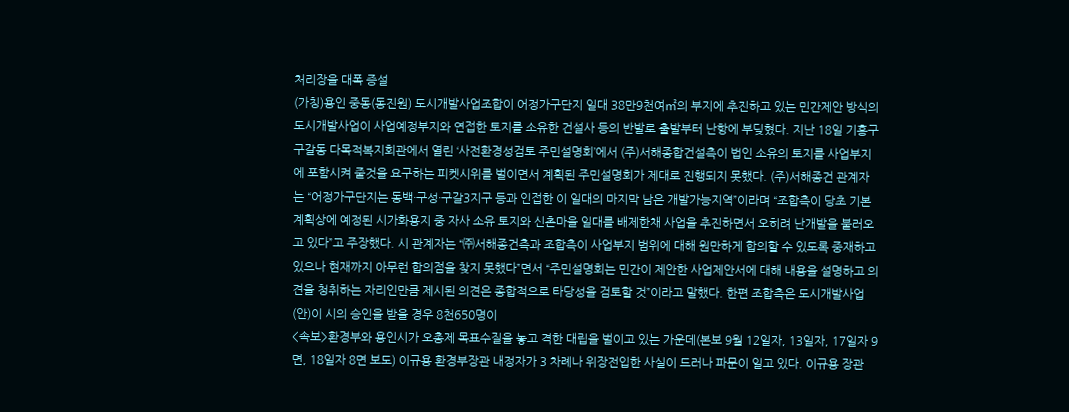처리장을 대폭 증설
(가칭)용인 중동(동진원) 도시개발사업조합이 어정가구단지 일대 38만9천여㎡의 부지에 추진하고 있는 민간제안 방식의 도시개발사업이 사업예정부지와 연접한 토지를 소유한 건설사 등의 반발로 출발부터 난항에 부딪혔다. 지난 18일 기흥구 구갈동 다목적복지회관에서 열린 ‘사전환경성검토 주민설명회’에서 (주)서해종합건설측이 법인 소유의 토지를 사업부지에 포함시켜 줄것을 요구하는 피켓시위를 벌이면서 계획된 주민설명회가 제대로 진행되지 못했다. (주)서해종건 관계자는 “어정가구단지는 동백·구성·구갈3지구 등과 인접한 이 일대의 마지막 남은 개발가능지역”이라며 “조합측이 당초 기본계획상에 예정된 시가화용지 중 자사 소유 토지와 신촌마을 일대를 배제한채 사업을 추진하면서 오히려 난개발을 불러오고 있다”고 주장했다. 시 관계자는 “㈜서해종건측과 조합측이 사업부지 범위에 대해 원만하게 합의할 수 있도록 중재하고 있으나 현재까지 아무런 합의점을 찾지 못했다”면서 “주민설명회는 민간이 제안한 사업제안서에 대해 내용을 설명하고 의견을 청취하는 자리인만큼 제시된 의견은 종합적으로 타당성을 검토할 것”이라고 말했다. 한편 조합측은 도시개발사업(안)이 시의 승인을 받을 경우 8천650명이
<속보>환경부와 용인시가 오총제 목표수질을 놓고 격한 대립을 벌이고 있는 가운데(본보 9월 12일자, 13일자, 17일자 9면, 18일자 8면 보도) 이규용 환경부장관 내정자가 3 차례나 위장전입한 사실이 드러나 파문이 일고 있다. 이규용 장관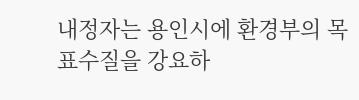내정자는 용인시에 환경부의 목표수질을 강요하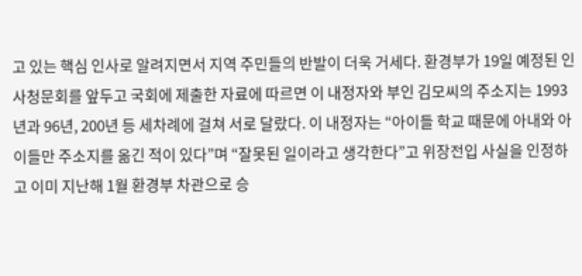고 있는 핵심 인사로 알려지면서 지역 주민들의 반발이 더욱 거세다. 환경부가 19일 예정된 인사청문회를 앞두고 국회에 제출한 자료에 따르면 이 내정자와 부인 김모씨의 주소지는 1993년과 96년, 200년 등 세차례에 걸쳐 서로 달랐다. 이 내정자는 “아이들 학교 때문에 아내와 아이들만 주소지를 옮긴 적이 있다”며 “잘못된 일이라고 생각한다”고 위장전입 사실을 인정하고 이미 지난해 1월 환경부 차관으로 승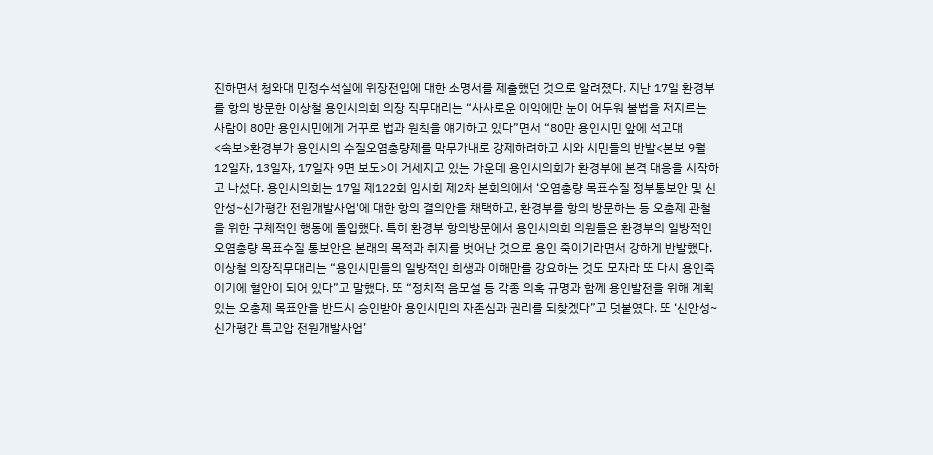진하면서 청와대 민정수석실에 위장전입에 대한 소명서를 제출했던 것으로 알려졌다. 지난 17일 환경부를 항의 방문한 이상철 용인시의회 의장 직무대리는 “사사로운 이익에만 눈이 어두워 불법을 저지르는 사람이 80만 용인시민에게 거꾸로 법과 원칙을 얘기하고 있다”면서 “80만 용인시민 앞에 석고대
<속보>환경부가 용인시의 수질오염총량제를 막무가내로 강제하려하고 시와 시민들의 반발<본보 9월 12일자, 13일자, 17일자 9면 보도>이 거세지고 있는 가운데 용인시의회가 환경부에 본격 대응을 시작하고 나섰다. 용인시의회는 17일 제122회 임시회 제2차 본회의에서 ‘오염총량 목표수질 정부통보안 및 신안성~신가평간 전원개발사업'에 대한 항의 결의안을 채택하고, 환경부를 항의 방문하는 등 오총제 관철을 위한 구체적인 행동에 돌입했다. 특히 환경부 항의방문에서 용인시의회 의원들은 환경부의 일방적인 오염총량 목표수질 통보안은 본래의 목적과 취지를 벗어난 것으로 용인 죽이기라면서 강하게 반발했다. 이상철 의장직무대리는 “용인시민들의 일방적인 희생과 이해만를 강요하는 것도 모자라 또 다시 용인죽이기에 혈안이 되어 있다”고 말했다. 또 “정치적 음모설 등 각종 의혹 규명과 함께 용인발전을 위해 계획 있는 오총제 목표안을 반드시 승인받아 용인시민의 자존심과 권리를 되찾겠다”고 덧붙였다. 또 ‘신안성~신가평간 특고압 전원개발사업’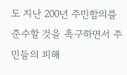도 지난 200년 주민합의를 준수할 것을 촉구하면서 주민들의 피해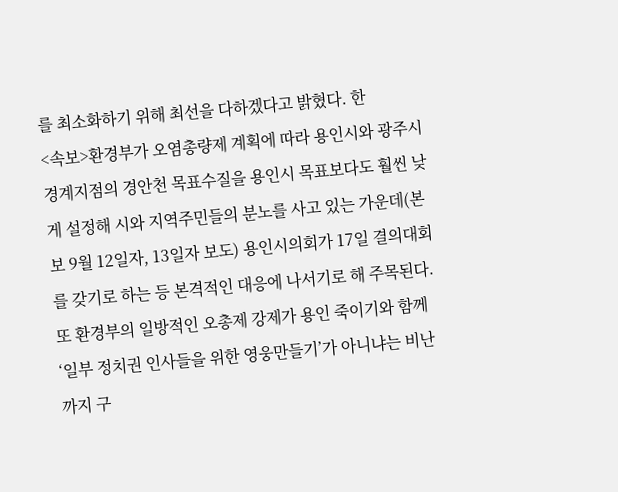를 최소화하기 위해 최선을 다하겠다고 밝혔다. 한
<속보>환경부가 오염총량제 계획에 따라 용인시와 광주시 경계지점의 경안천 목표수질을 용인시 목표보다도 훨씬 낮게 설정해 시와 지역주민들의 분노를 사고 있는 가운데(본보 9월 12일자, 13일자 보도) 용인시의회가 17일 결의대회를 갖기로 하는 등 본격적인 대응에 나서기로 해 주목된다. 또 환경부의 일방적인 오총제 강제가 용인 죽이기와 함께 ‘일부 정치권 인사들을 위한 영웅만들기’가 아니냐는 비난까지 구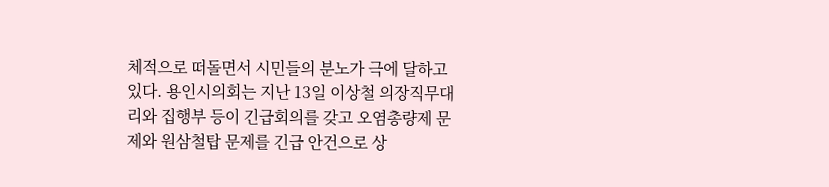체적으로 떠돌면서 시민들의 분노가 극에 달하고 있다. 용인시의회는 지난 13일 이상철 의장직무대리와 집행부 등이 긴급회의를 갖고 오염총량제 문제와 원삼철탑 문제를 긴급 안건으로 상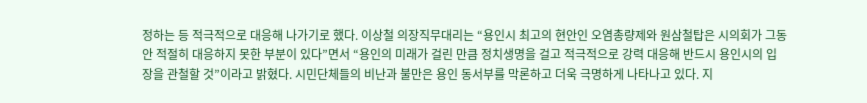정하는 등 적극적으로 대응해 나가기로 했다. 이상철 의장직무대리는 “용인시 최고의 현안인 오염총량제와 원삼철탑은 시의회가 그동안 적절히 대응하지 못한 부분이 있다”면서 “용인의 미래가 걸린 만큼 정치생명을 걸고 적극적으로 강력 대응해 반드시 용인시의 입장을 관철할 것”이라고 밝혔다. 시민단체들의 비난과 불만은 용인 동서부를 막론하고 더욱 극명하게 나타나고 있다. 지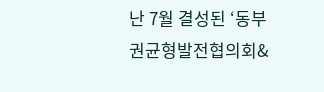난 7월 결성된 ‘동부권균형발전협의회&